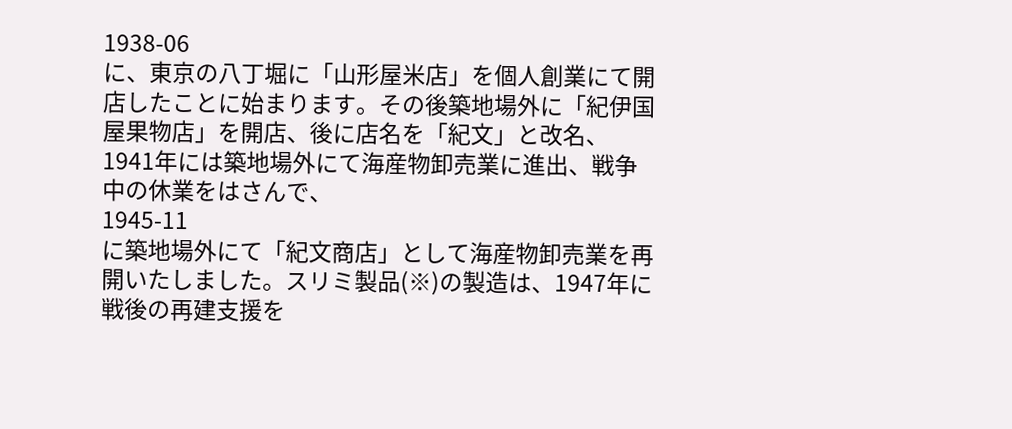1938-06
に、東京の八丁堀に「山形屋米店」を個人創業にて開店したことに始まります。その後築地場外に「紀伊国屋果物店」を開店、後に店名を「紀文」と改名、1941年には築地場外にて海産物卸売業に進出、戦争中の休業をはさんで、
1945-11
に築地場外にて「紀文商店」として海産物卸売業を再開いたしました。スリミ製品(※)の製造は、1947年に戦後の再建支援を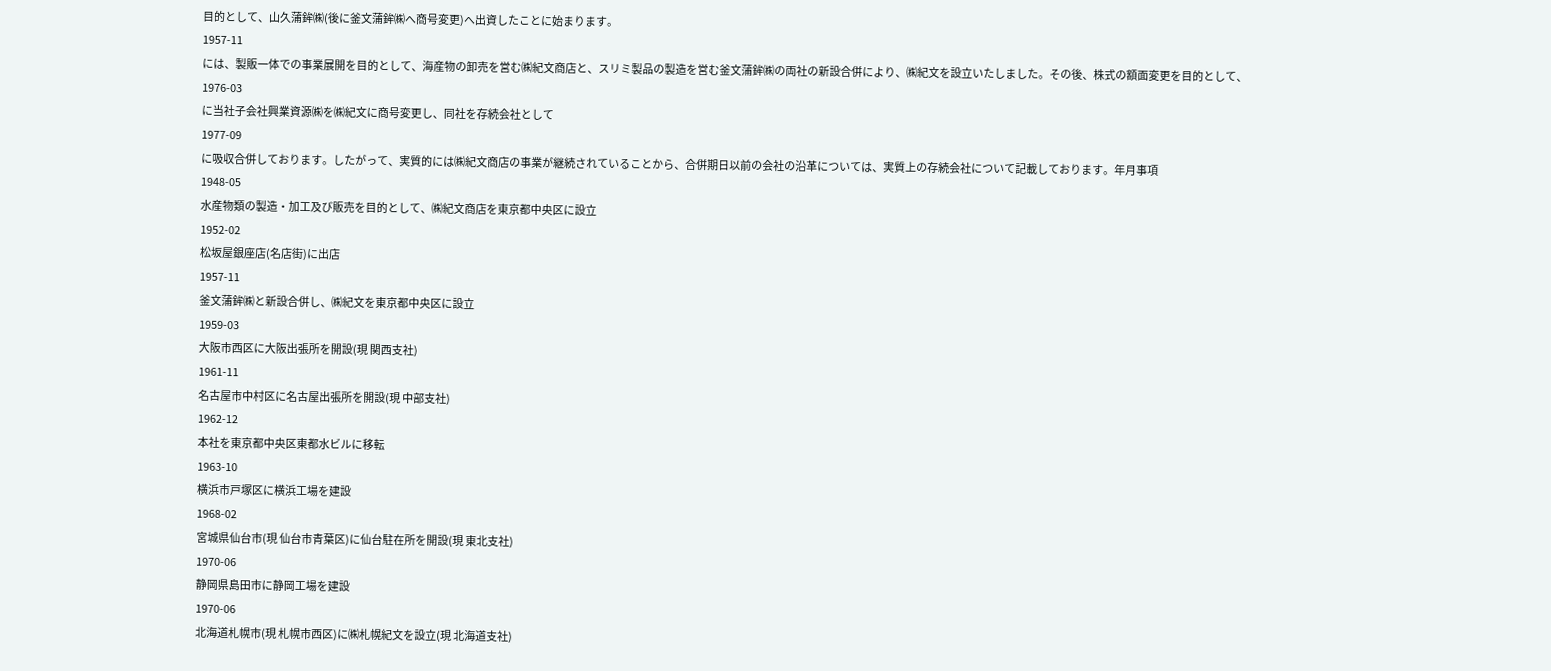目的として、山久蒲鉾㈱(後に釜文蒲鉾㈱へ商号変更)へ出資したことに始まります。
1957-11
には、製販一体での事業展開を目的として、海産物の卸売を営む㈱紀文商店と、スリミ製品の製造を営む釜文蒲鉾㈱の両社の新設合併により、㈱紀文を設立いたしました。その後、株式の額面変更を目的として、
1976-03
に当社子会社興業資源㈱を㈱紀文に商号変更し、同社を存続会社として
1977-09
に吸収合併しております。したがって、実質的には㈱紀文商店の事業が継続されていることから、合併期日以前の会社の沿革については、実質上の存続会社について記載しております。年月事項
1948-05
水産物類の製造・加工及び販売を目的として、㈱紀文商店を東京都中央区に設立
1952-02
松坂屋銀座店(名店街)に出店
1957-11
釜文蒲鉾㈱と新設合併し、㈱紀文を東京都中央区に設立
1959-03
大阪市西区に大阪出張所を開設(現 関西支社)
1961-11
名古屋市中村区に名古屋出張所を開設(現 中部支社)
1962-12
本社を東京都中央区東都水ビルに移転
1963-10
横浜市戸塚区に横浜工場を建設
1968-02
宮城県仙台市(現 仙台市青葉区)に仙台駐在所を開設(現 東北支社)
1970-06
静岡県島田市に静岡工場を建設
1970-06
北海道札幌市(現 札幌市西区)に㈱札幌紀文を設立(現 北海道支社)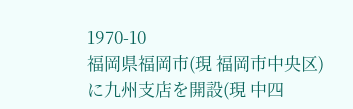1970-10
福岡県福岡市(現 福岡市中央区)に九州支店を開設(現 中四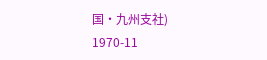国・九州支社)
1970-11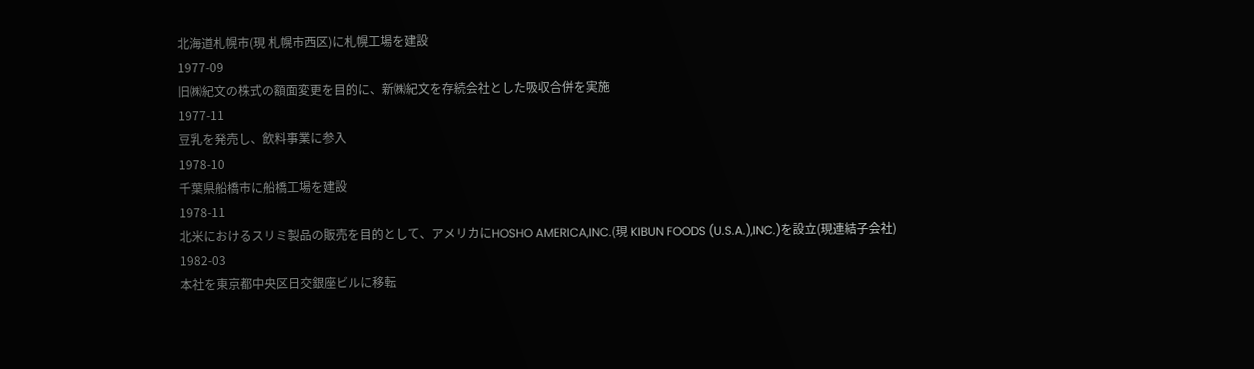北海道札幌市(現 札幌市西区)に札幌工場を建設
1977-09
旧㈱紀文の株式の額面変更を目的に、新㈱紀文を存続会社とした吸収合併を実施
1977-11
豆乳を発売し、飲料事業に参入
1978-10
千葉県船橋市に船橋工場を建設
1978-11
北米におけるスリミ製品の販売を目的として、アメリカにHOSHO AMERICA,INC.(現 KIBUN FOODS (U.S.A.),INC.)を設立(現連結子会社)
1982-03
本社を東京都中央区日交銀座ビルに移転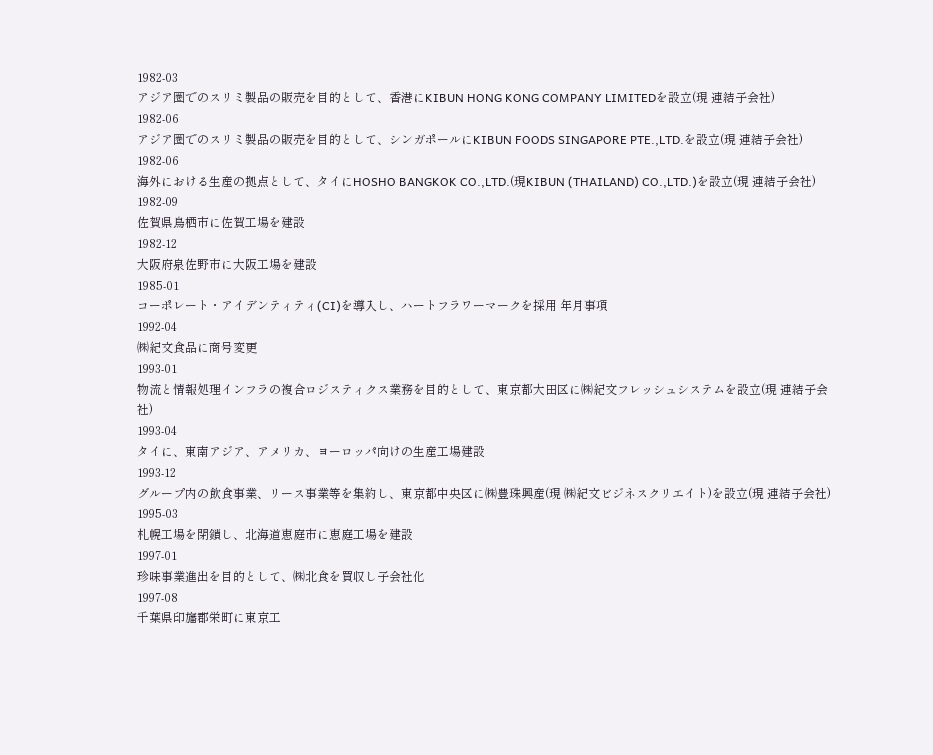1982-03
アジア圏でのスリミ製品の販売を目的として、香港にKIBUN HONG KONG COMPANY LIMITEDを設立(現 連結子会社)
1982-06
アジア圏でのスリミ製品の販売を目的として、シンガポールにKIBUN FOODS SINGAPORE PTE.,LTD.を設立(現 連結子会社)
1982-06
海外における生産の拠点として、タイにHOSHO BANGKOK CO.,LTD.(現KIBUN (THAILAND) CO.,LTD.)を設立(現 連結子会社)
1982-09
佐賀県鳥栖市に佐賀工場を建設
1982-12
大阪府泉佐野市に大阪工場を建設
1985-01
コーポレート・アイデンティティ(CI)を導入し、ハートフラワーマークを採用 年月事項
1992-04
㈱紀文食品に商号変更
1993-01
物流と情報処理インフラの複合ロジスティクス業務を目的として、東京都大田区に㈱紀文フレッシュシステムを設立(現 連結子会社)
1993-04
タイに、東南アジア、アメリカ、ヨーロッパ向けの生産工場建設
1993-12
グループ内の飲食事業、リース事業等を集約し、東京都中央区に㈱豊珠興産(現 ㈱紀文ビジネスクリエイト)を設立(現 連結子会社)
1995-03
札幌工場を閉鎖し、北海道恵庭市に恵庭工場を建設
1997-01
珍味事業進出を目的として、㈱北食を買収し子会社化
1997-08
千葉県印旛郡栄町に東京工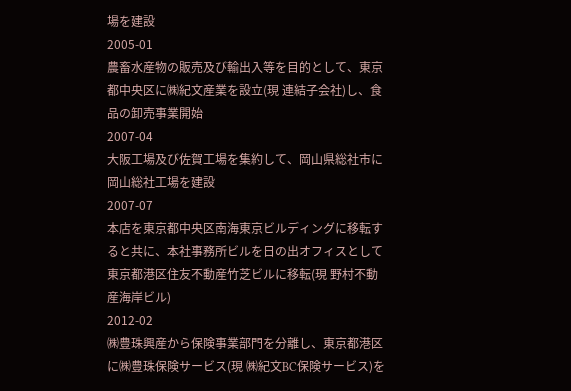場を建設
2005-01
農畜水産物の販売及び輸出入等を目的として、東京都中央区に㈱紀文産業を設立(現 連結子会社)し、食品の卸売事業開始
2007-04
大阪工場及び佐賀工場を集約して、岡山県総社市に岡山総社工場を建設
2007-07
本店を東京都中央区南海東京ビルディングに移転すると共に、本社事務所ビルを日の出オフィスとして東京都港区住友不動産竹芝ビルに移転(現 野村不動産海岸ビル)
2012-02
㈱豊珠興産から保険事業部門を分離し、東京都港区に㈱豊珠保険サービス(現 ㈱紀文BC保険サービス)を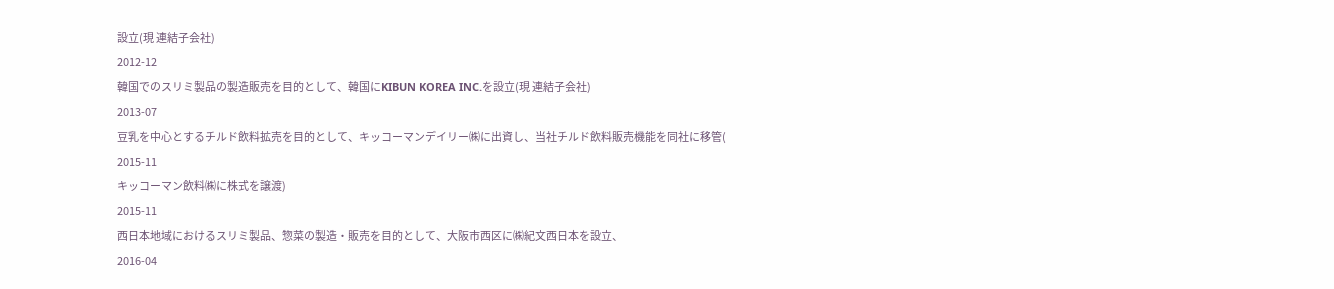設立(現 連結子会社)
2012-12
韓国でのスリミ製品の製造販売を目的として、韓国にKIBUN KOREA INC.を設立(現 連結子会社)
2013-07
豆乳を中心とするチルド飲料拡売を目的として、キッコーマンデイリー㈱に出資し、当社チルド飲料販売機能を同社に移管(
2015-11
キッコーマン飲料㈱に株式を譲渡)
2015-11
西日本地域におけるスリミ製品、惣菜の製造・販売を目的として、大阪市西区に㈱紀文西日本を設立、
2016-04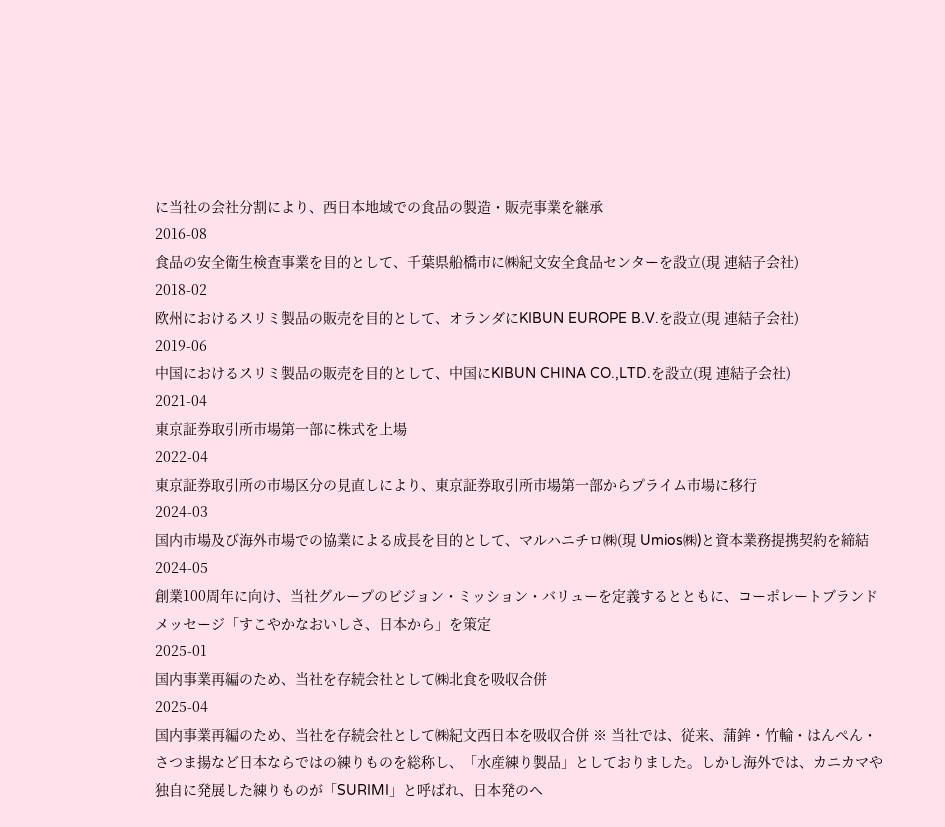に当社の会社分割により、西日本地域での食品の製造・販売事業を継承
2016-08
食品の安全衛生検査事業を目的として、千葉県船橋市に㈱紀文安全食品センターを設立(現 連結子会社)
2018-02
欧州におけるスリミ製品の販売を目的として、オランダにKIBUN EUROPE B.V.を設立(現 連結子会社)
2019-06
中国におけるスリミ製品の販売を目的として、中国にKIBUN CHINA CO.,LTD.を設立(現 連結子会社)
2021-04
東京証券取引所市場第一部に株式を上場
2022-04
東京証券取引所の市場区分の見直しにより、東京証券取引所市場第一部からプライム市場に移行
2024-03
国内市場及び海外市場での協業による成長を目的として、マルハニチロ㈱(現 Umios㈱)と資本業務提携契約を締結
2024-05
創業100周年に向け、当社グループのビジョン・ミッション・バリューを定義するとともに、コーポレートブランドメッセージ「すこやかなおいしさ、日本から」を策定
2025-01
国内事業再編のため、当社を存続会社として㈱北食を吸収合併
2025-04
国内事業再編のため、当社を存続会社として㈱紀文西日本を吸収合併 ※ 当社では、従来、蒲鉾・竹輪・はんぺん・さつま揚など日本ならではの練りものを総称し、「水産練り製品」としておりました。しかし海外では、カニカマや独自に発展した練りものが「SURIMI」と呼ばれ、日本発のヘ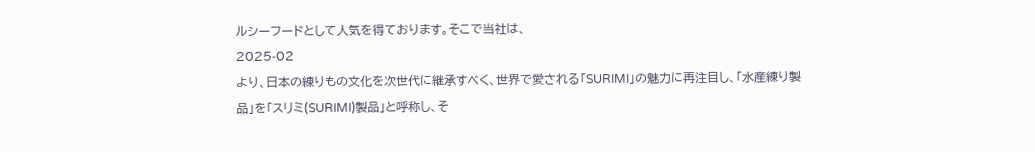ルシーフードとして人気を得ております。そこで当社は、
2025-02
より、日本の練りもの文化を次世代に継承すべく、世界で愛される「SURIMI」の魅力に再注目し、「水産練り製品」を「スリミ(SURIMI)製品」と呼称し、そ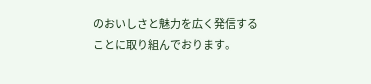のおいしさと魅力を広く発信することに取り組んでおります。